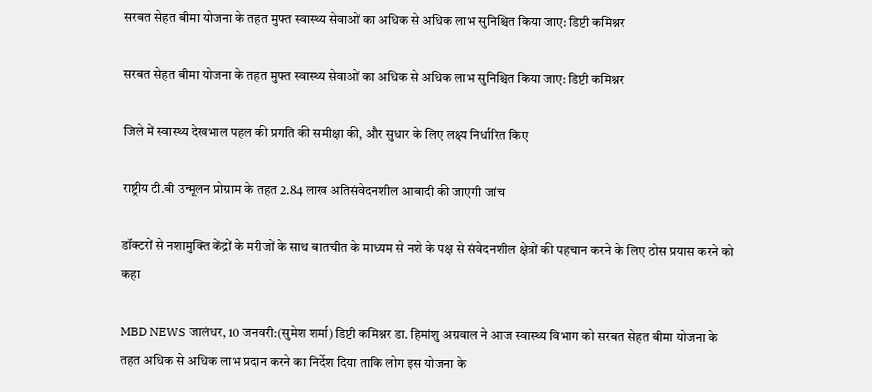सरबत सेहत बीमा योजना के तहत मुफ्त स्वास्थ्य सेवाओं का अधिक से अधिक लाभ सुनिश्चित किया जाए: डिप्टी कमिश्नर

सरबत सेहत बीमा योजना के तहत मुफ्त स्वास्थ्य सेवाओं का अधिक से अधिक लाभ सुनिश्चित किया जाए: डिप्टी कमिश्नर

जिले में स्वास्थ्य देखभाल पहल की प्रगति की समीक्षा की, और सुधार के लिए लक्ष्य निर्धारित किए

राष्ट्रीय टी.बी उन्मूलन प्रोग्राम के तहत 2.84 लाख अतिसंवेदनशील आबादी की जाएगी जांच

डॉक्टरों से नशामुक्ति केंद्रों के मरीजों के साथ बातचीत के माध्यम से नशे के पक्ष से संवेदनशील क्षेत्रों की पहचान करने के लिए ठोस प्रयास करने को कहा

MBD NEWS जालंधर, 10 जनवरी:(सुमेश शर्मा) डिप्टी कमिश्नर डा. हिमांशु अग्रवाल ने आज स्वास्थ्य विभाग को सरबत सेहत बीमा योजना के तहत अधिक से अधिक लाभ प्रदान करने का निर्देश दिया ताकि लोग इस योजना के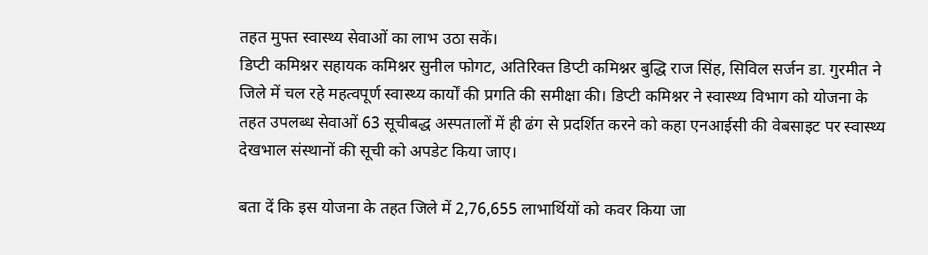तहत मुफ्त स्वास्थ्य सेवाओं का लाभ उठा सकें।
डिप्टी कमिश्नर सहायक कमिश्नर सुनील फोगट, अतिरिक्त डिप्टी कमिश्नर बुद्धि राज सिंह, सिविल सर्जन डा. गुरमीत ने जिले में चल रहे महत्वपूर्ण स्वास्थ्य कार्यों की प्रगति की समीक्षा की। डिप्टी कमिश्नर ने स्वास्थ्य विभाग को योजना के तहत उपलब्ध सेवाओं 63 सूचीबद्ध अस्पतालों में ही ढंग से प्रदर्शित करने को कहा एनआईसी की वेबसाइट पर स्वास्थ्य देखभाल संस्थानों की सूची को अपडेट किया जाए।

बता दें कि इस योजना के तहत जिले में 2,76,655 लाभार्थियों को कवर किया जा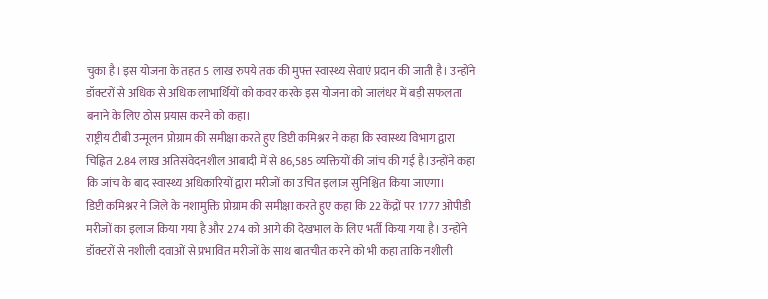चुका है। इस योजना के तहत 5 लाख रुपये तक की मुफ्त स्वास्थ्य सेवाएं प्रदान की जाती है। उन्होंने डॉक्टरों से अधिक से अधिक लाभार्थियों को कवर करके इस योजना को जालंधर में बड़ी सफलता बनाने के लिए ठोस प्रयास करने को कहा।
राष्ट्रीय टीबी उन्मूलन प्रोग्राम की समीक्षा करते हुए डिप्टी कमिश्नर ने कहा कि स्वास्थ्य विभाग द्वारा चिह्नित 2.84 लाख अतिसंवेदनशील आबादी में से 86,585 व्यक्तियों की जांच की गई है।उन्होंने कहा कि जांच के बाद स्वास्थ्य अधिकारियों द्वारा मरीजों का उचित इलाज सुनिश्चित किया जाएगा।
डिप्टी कमिश्नर ने जिले के नशामुक्ति प्रोग्राम की समीक्षा करते हुए कहा कि 22 केंद्रों पर 1777 ओपीडी मरीजों का इलाज किया गया है और 274 को आगे की देखभाल के लिए भर्ती किया गया है। उन्होंने डॉक्टरों से नशीली दवाओं से प्रभावित मरीजों के साथ बातचीत करने को भी कहा ताकि नशीली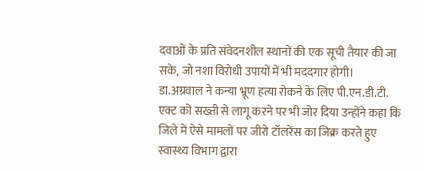दवाओं के प्रति संवेदनशील स्थानों की एक सूची तैयार की जा सके, जो नशा विरोधी उपायों में भी मददगार होगी।
डा.अग्रवाल ने कन्या भ्रूण हत्या रोकने के लिए पी.एन.डी.टी. एक्ट को सख्ती से लागू करने पर भी जोर दिया उन्होंने कहा कि जिले में ऐसे मामलों पर जीरो टॉलरेंस का जिक्र करते हुए स्वास्थ्य विभाग द्वारा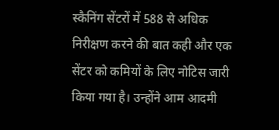स्कैनिंग सेंटरों में 588 से अधिक निरीक्षण करने की बात कही और एक सेंटर को कमियों के लिए नोटिस जारी किया गया है। उन्होंने आम आदमी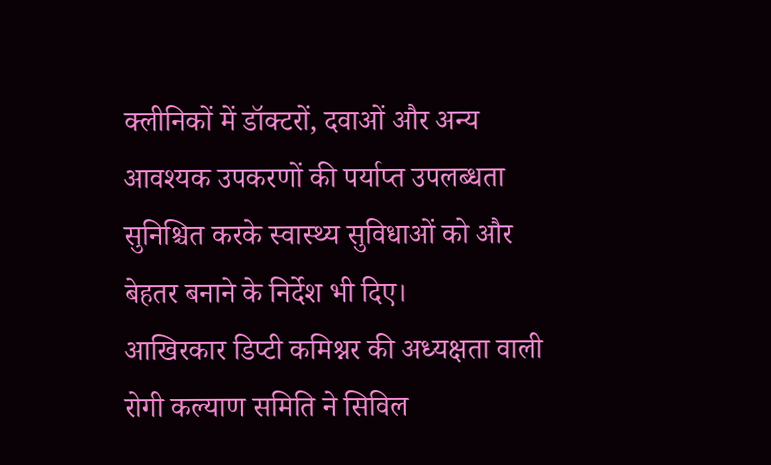क्लीनिकों में डॉक्टरों, दवाओं और अन्य आवश्यक उपकरणों की पर्याप्त उपलब्धता सुनिश्चित करके स्वास्थ्य सुविधाओं को और बेहतर बनाने के निर्देश भी दिए।
आखिरकार डिप्टी कमिश्नर की अध्यक्षता वाली रोगी कल्याण समिति ने सिविल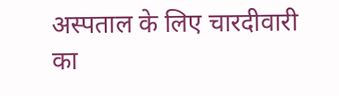अस्पताल के लिए चारदीवारी का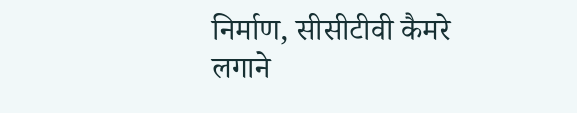निर्माण, सीसीटीवी कैमरे लगाने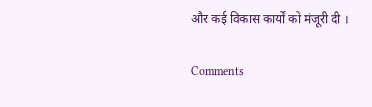और कई विकास कार्यों को मंजूरी दी ।

Comments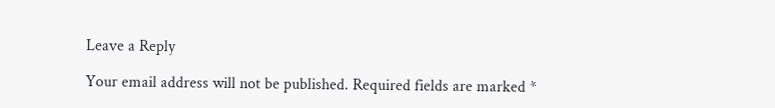Leave a Reply

Your email address will not be published. Required fields are marked *